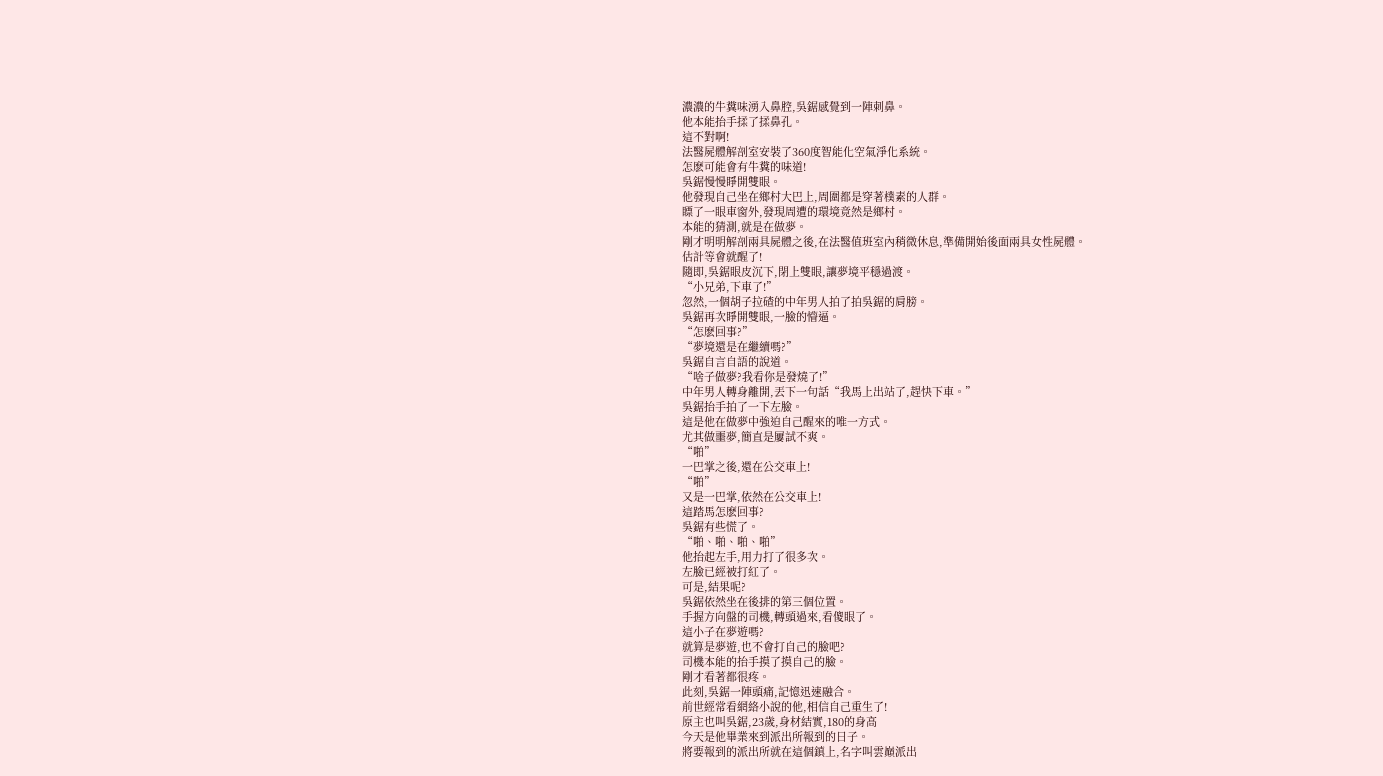濃濃的牛糞味湧入鼻腔,吳鋸感覺到一陣刺鼻。
他本能抬手揉了揉鼻孔。
這不對啊!
法醫屍體解剖室安裝了360度智能化空氣淨化系統。
怎麽可能會有牛糞的味道!
吳鋸慢慢睜開雙眼。
他發現自己坐在鄉村大巴上,周圍都是穿著樸素的人群。
瞟了一眼車窗外,發現周遭的環境竟然是鄉村。
本能的猜測,就是在做夢。
剛才明明解剖兩具屍體之後,在法醫值班室內稍微休息,準備開始後面兩具女性屍體。
估計等會就醒了!
隨即,吳鋸眼皮沉下,閉上雙眼,讓夢境平穩過渡。
“小兄弟,下車了!”
忽然,一個胡子拉碴的中年男人拍了拍吳鋸的肩膀。
吳鋸再次睜開雙眼,一臉的懵逼。
“怎麽回事?”
“夢境還是在繼續嗎?”
吳鋸自言自語的說道。
“啥子做夢?我看你是發燒了!”
中年男人轉身離開,丟下一句話“我馬上出站了,趕快下車。”
吳鋸抬手拍了一下左臉。
這是他在做夢中強迫自己醒來的唯一方式。
尤其做噩夢,簡直是屢試不爽。
“啪”
一巴掌之後,還在公交車上!
“啪”
又是一巴掌,依然在公交車上!
這踏馬怎麽回事?
吳鋸有些慌了。
“啪、啪、啪、啪”
他抬起左手,用力打了很多次。
左臉已經被打紅了。
可是,結果呢?
吳鋸依然坐在後排的第三個位置。
手握方向盤的司機,轉頭過來,看傻眼了。
這小子在夢遊嗎?
就算是夢遊,也不會打自己的臉吧?
司機本能的抬手摸了摸自己的臉。
剛才看著都很疼。
此刻,吳鋸一陣頭痛,記憶迅速融合。
前世經常看網絡小說的他,相信自己重生了!
原主也叫吳鋸,23歲,身材結實,180的身高
今天是他畢業來到派出所報到的日子。
將要報到的派出所就在這個鎮上,名字叫雲巔派出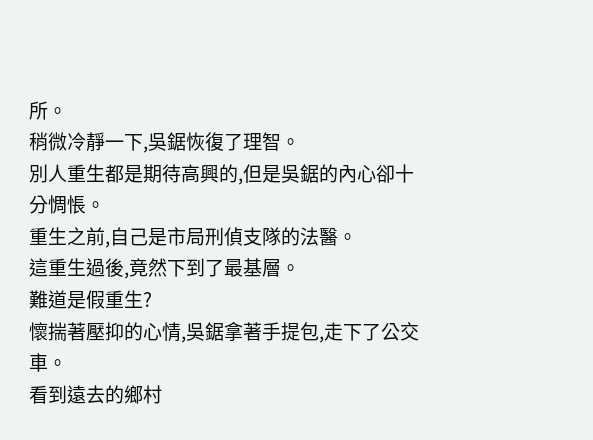所。
稍微冷靜一下,吳鋸恢復了理智。
別人重生都是期待高興的,但是吳鋸的內心卻十分惆悵。
重生之前,自己是市局刑偵支隊的法醫。
這重生過後,竟然下到了最基層。
難道是假重生?
懷揣著壓抑的心情,吳鋸拿著手提包,走下了公交車。
看到遠去的鄉村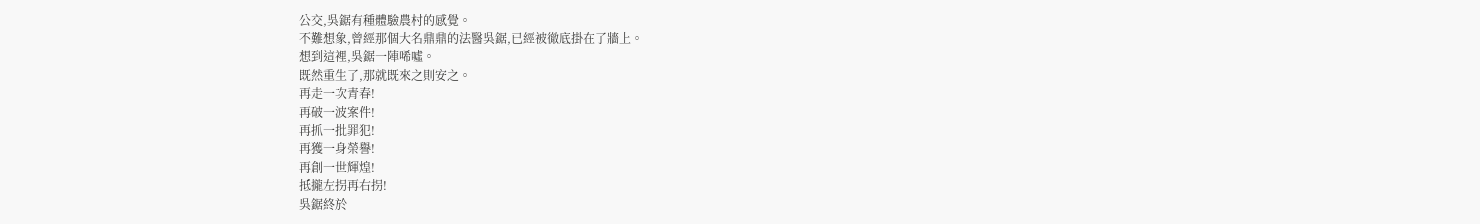公交,吳鋸有種體驗農村的感覺。
不難想象,曾經那個大名鼎鼎的法醫吳鋸,已經被徹底掛在了牆上。
想到這裡,吳鋸一陣唏噓。
既然重生了,那就既來之則安之。
再走一次青春!
再破一波案件!
再抓一批罪犯!
再獲一身榮譽!
再創一世輝煌!
抵攏左拐再右拐!
吳鋸終於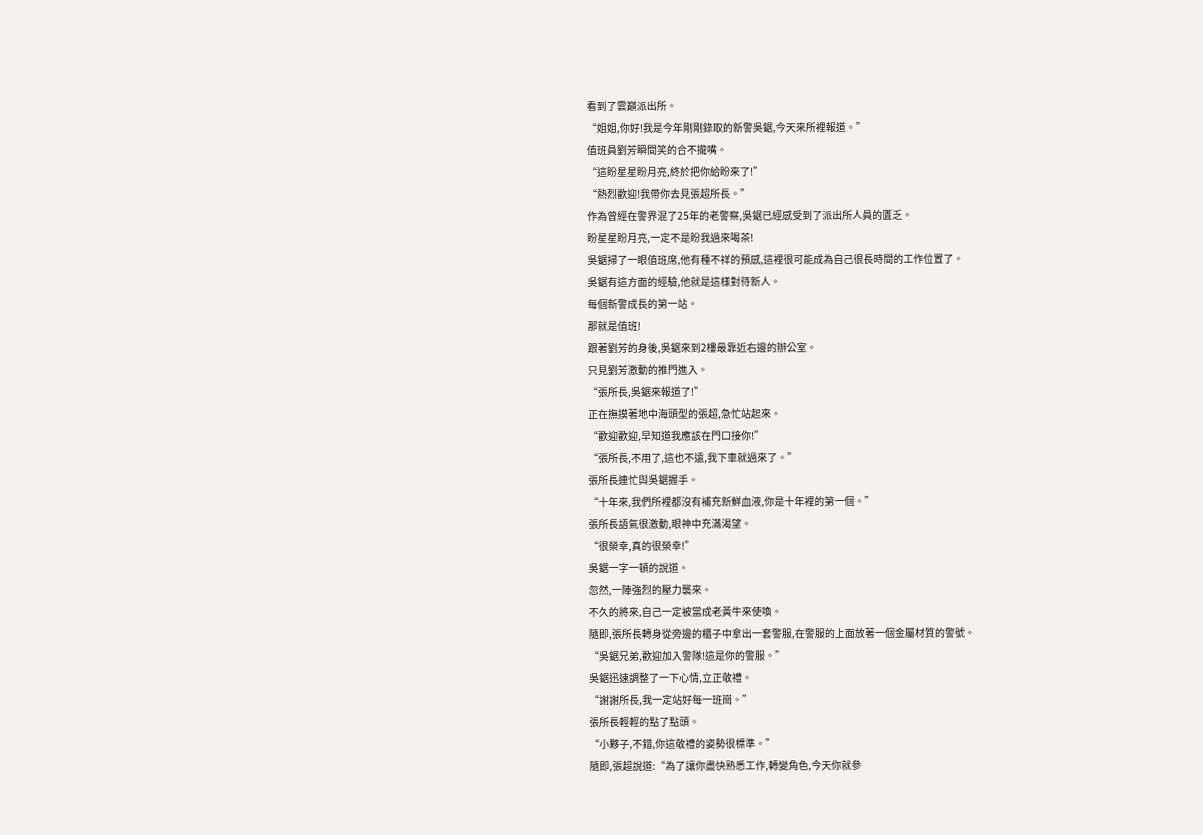看到了雲巔派出所。
“姐姐,你好!我是今年剛剛錄取的新警吳鋸,今天來所裡報道。”
值班員劉芳瞬間笑的合不攏嘴。
“這盼星星盼月亮,終於把你給盼來了!”
“熱烈歡迎!我帶你去見張超所長。”
作為曾經在警界混了25年的老警察,吳鋸已經感受到了派出所人員的匱乏。
盼星星盼月亮,一定不是盼我過來喝茶!
吳鋸掃了一眼值班席,他有種不祥的預感,這裡很可能成為自己很長時間的工作位置了。
吳鋸有這方面的經驗,他就是這樣對待新人。
每個新警成長的第一站。
那就是值班!
跟著劉芳的身後,吳鋸來到2樓最靠近右邊的辦公室。
只見劉芳激動的推門進入。
“張所長,吳鋸來報道了!”
正在撫摸著地中海頭型的張超,急忙站起來。
“歡迎歡迎,早知道我應該在門口接你!”
“張所長,不用了,這也不遠,我下車就過來了。”
張所長連忙與吳鋸握手。
“十年來,我們所裡都沒有補充新鮮血液,你是十年裡的第一個。”
張所長語氣很激動,眼神中充滿渴望。
“很榮幸,真的很榮幸!”
吳鋸一字一頓的說道。
忽然,一陣強烈的壓力襲來。
不久的將來,自己一定被當成老黃牛來使喚。
隨即,張所長轉身從旁邊的櫃子中拿出一套警服,在警服的上面放著一個金屬材質的警號。
“吳鋸兄弟,歡迎加入警隊!這是你的警服。”
吳鋸迅速調整了一下心情,立正敬禮。
“謝謝所長,我一定站好每一班崗。”
張所長輕輕的點了點頭。
“小夥子,不錯,你這敬禮的姿勢很標準。”
隨即,張超說道:“為了讓你盡快熟悉工作,轉變角色,今天你就參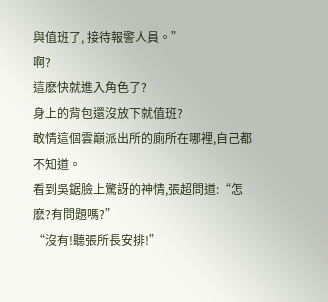與值班了, 接待報警人員。”
啊?
這麽快就進入角色了?
身上的背包還沒放下就值班?
敢情這個雲巔派出所的廁所在哪裡,自己都不知道。
看到吳鋸臉上驚訝的神情,張超問道:“怎麽?有問題嗎?”
“沒有!聽張所長安排!”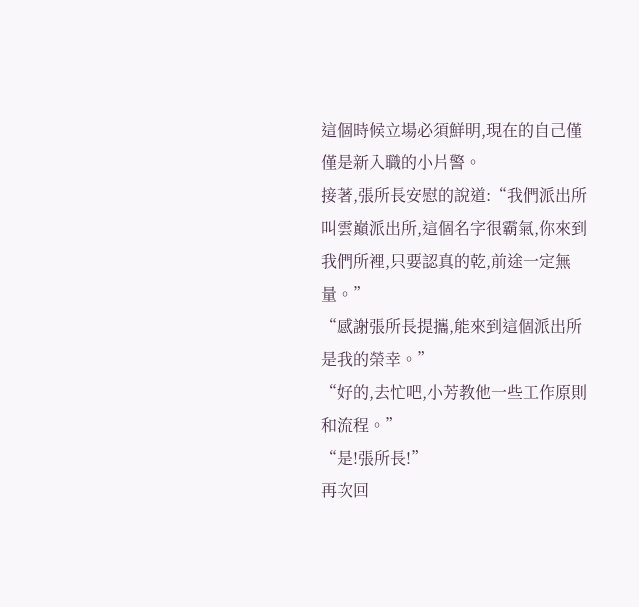這個時候立場必須鮮明,現在的自己僅僅是新入職的小片警。
接著,張所長安慰的說道:“我們派出所叫雲巔派出所,這個名字很霸氣,你來到我們所裡,只要認真的乾,前途一定無量。”
“感謝張所長提攜,能來到這個派出所是我的榮幸。”
“好的,去忙吧,小芳教他一些工作原則和流程。”
“是!張所長!”
再次回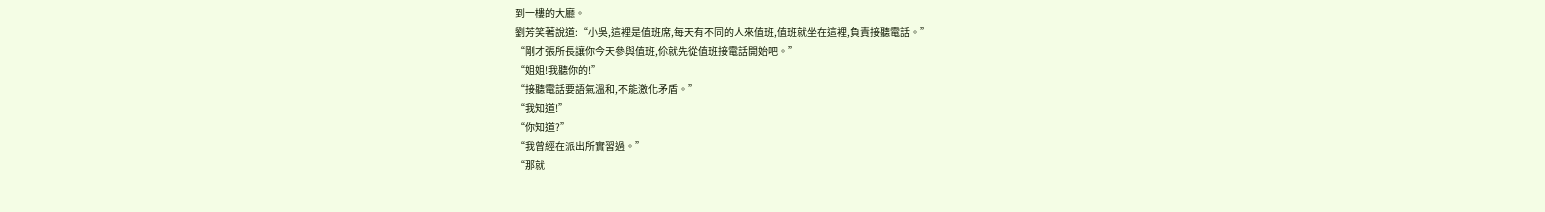到一樓的大廳。
劉芳笑著說道:“小吳,這裡是值班席,每天有不同的人來值班,值班就坐在這裡,負責接聽電話。”
“剛才張所長讓你今天參與值班,伱就先從值班接電話開始吧。”
“姐姐!我聽你的!”
“接聽電話要語氣溫和,不能激化矛盾。”
“我知道!”
“你知道?”
“我曾經在派出所實習過。”
“那就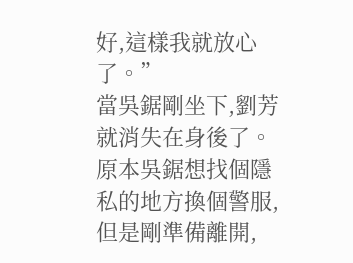好,這樣我就放心了。”
當吳鋸剛坐下,劉芳就消失在身後了。
原本吳鋸想找個隱私的地方換個警服,但是剛準備離開,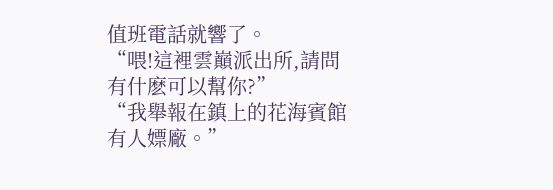值班電話就響了。
“喂!這裡雲巔派出所,請問有什麽可以幫你?”
“我舉報在鎮上的花海賓館有人嫖廠。”